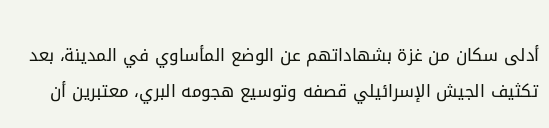أدلى سكان من غزة بشهاداتهم عن الوضع المأساوي في المدينة، بعد تكثيف الجيش الإسرائيلي قصفه وتوسيع هجومه البري، معتبرين أن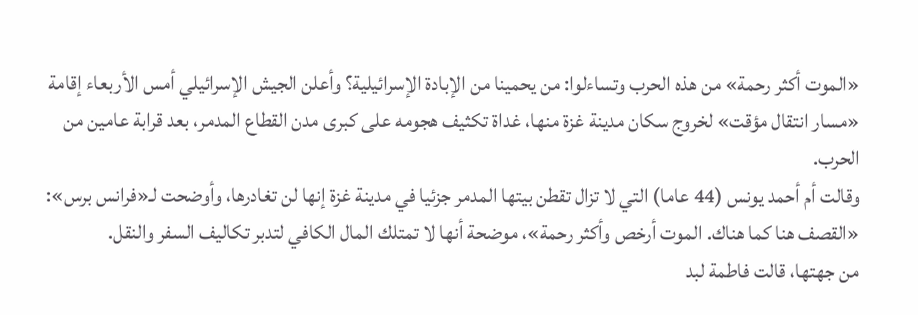«الموت أكثر رحمة» من هذه الحرب وتساءلوا: من يحمينا من الإبادة الإسرائيلية؟ وأعلن الجيش الإسرائيلي أمس الأربعاء إقامة «مسار انتقال مؤقت» لخروج سكان مدينة غزة منها، غداة تكثيف هجومه على كبرى مدن القطاع المدمر، بعد قرابة عامين من الحرب.
وقالت أم أحمد يونس (44 عاما) التي لا تزال تقطن بيتها المدمر جزئيا في مدينة غزة إنها لن تغادرها، وأوضحت لـ«فرانس برس»: «القصف هنا كما هناك. الموت أرخص وأكثر رحمة»، موضحة أنها لا تمتلك المال الكافي لتدبر تكاليف السفر والنقل.
من جهتها، قالت فاطمة لبد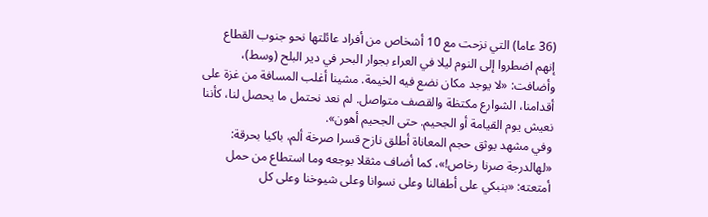(36 عاما) التي نزحت مع 10 أشخاص من أفراد عائلتها نحو جنوب القطاع إنهم اضطروا إلى النوم ليلا في العراء بجوار البحر في دير البلح (وسط)، وأضافت: «لا يوجد مكان نضع فيه الخيمة. مشينا أغلب المسافة من غزة على أقدامنا، الشوارع مكتظة والقصف متواصل. لم نعد نحتمل ما يحصل لنا، كأننا نعيش يوم القيامة أو الجحيم. حتى الجحيم أهون».
وفي مشهد يوثق حجم المعاناة أطلق نازح قسرا صرخة ألم، باكيا بحرقة: «لهالدرجة صرنا رخاص!»، كما أضاف مثقلا بوجعه وما استطاع من حمل أمتعته: «بنبكي على أطفالنا وعلى نسوانا وعلى شيوخنا وعلى كل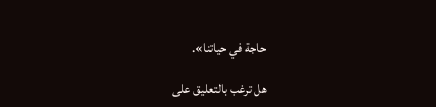حاجة في حياتنا».

هل ترغب بالتعليق على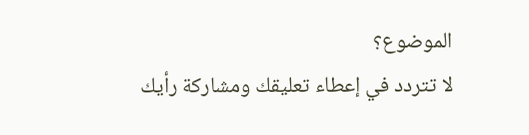الموضوع؟
لا تتردد في إعطاء تعليقك ومشاركة رأيك